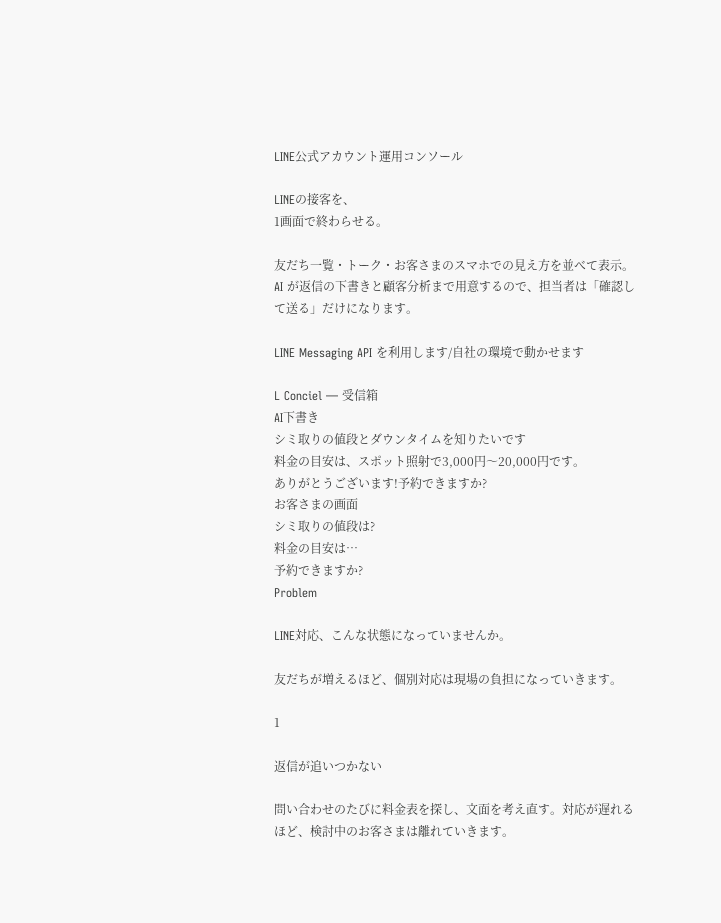LINE公式アカウント運用コンソール

LINEの接客を、
1画面で終わらせる。

友だち一覧・トーク・お客さまのスマホでの見え方を並べて表示。 AI が返信の下書きと顧客分析まで用意するので、担当者は「確認して送る」だけになります。

LINE Messaging API を利用します/自社の環境で動かせます

L Conciel — 受信箱
AI下書き
シミ取りの値段とダウンタイムを知りたいです
料金の目安は、スポット照射で3,000円〜20,000円です。
ありがとうございます!予約できますか?
お客さまの画面
シミ取りの値段は?
料金の目安は…
予約できますか?
Problem

LINE対応、こんな状態になっていませんか。

友だちが増えるほど、個別対応は現場の負担になっていきます。

1

返信が追いつかない

問い合わせのたびに料金表を探し、文面を考え直す。対応が遅れるほど、検討中のお客さまは離れていきます。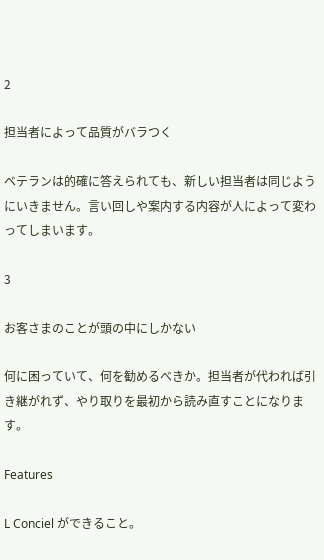2

担当者によって品質がバラつく

ベテランは的確に答えられても、新しい担当者は同じようにいきません。言い回しや案内する内容が人によって変わってしまいます。

3

お客さまのことが頭の中にしかない

何に困っていて、何を勧めるべきか。担当者が代われば引き継がれず、やり取りを最初から読み直すことになります。

Features

L Conciel ができること。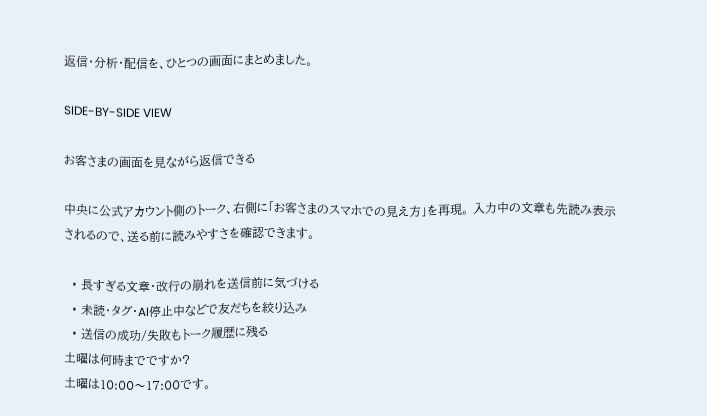返信・分析・配信を、ひとつの画面にまとめました。

SIDE-BY-SIDE VIEW

お客さまの画面を見ながら返信できる

中央に公式アカウント側のトーク、右側に「お客さまのスマホでの見え方」を再現。 入力中の文章も先読み表示されるので、送る前に読みやすさを確認できます。

  • 長すぎる文章・改行の崩れを送信前に気づける
  • 未読・タグ・AI停止中などで友だちを絞り込み
  • 送信の成功/失敗もトーク履歴に残る
土曜は何時までですか?
土曜は10:00〜17:00です。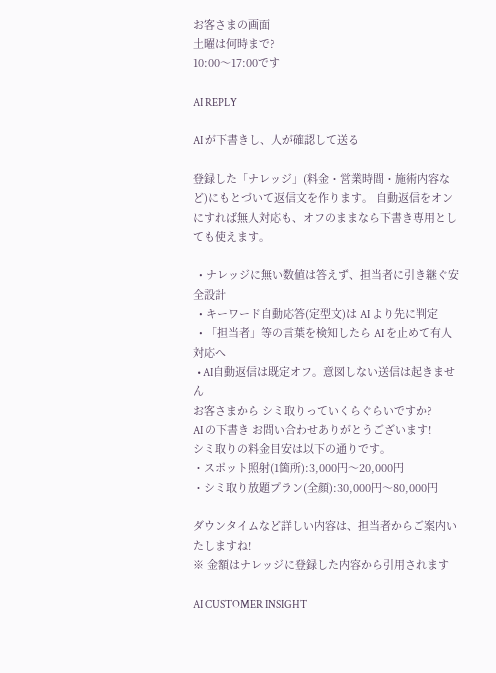お客さまの画面
土曜は何時まで?
10:00〜17:00です

AI REPLY

AI が下書きし、人が確認して送る

登録した「ナレッジ」(料金・営業時間・施術内容など)にもとづいて返信文を作ります。 自動返信をオンにすれば無人対応も、オフのままなら下書き専用としても使えます。

  • ナレッジに無い数値は答えず、担当者に引き継ぐ安全設計
  • キーワード自動応答(定型文)は AI より先に判定
  • 「担当者」等の言葉を検知したら AI を止めて有人対応へ
  • AI自動返信は既定オフ。意図しない送信は起きません
お客さまから シミ取りっていくらぐらいですか?
AI の下書き お問い合わせありがとうございます!
シミ取りの料金目安は以下の通りです。
・スポット照射(1箇所):3,000円〜20,000円
・シミ取り放題プラン(全顔):30,000円〜80,000円

ダウンタイムなど詳しい内容は、担当者からご案内いたしますね!
※ 金額はナレッジに登録した内容から引用されます

AI CUSTOMER INSIGHT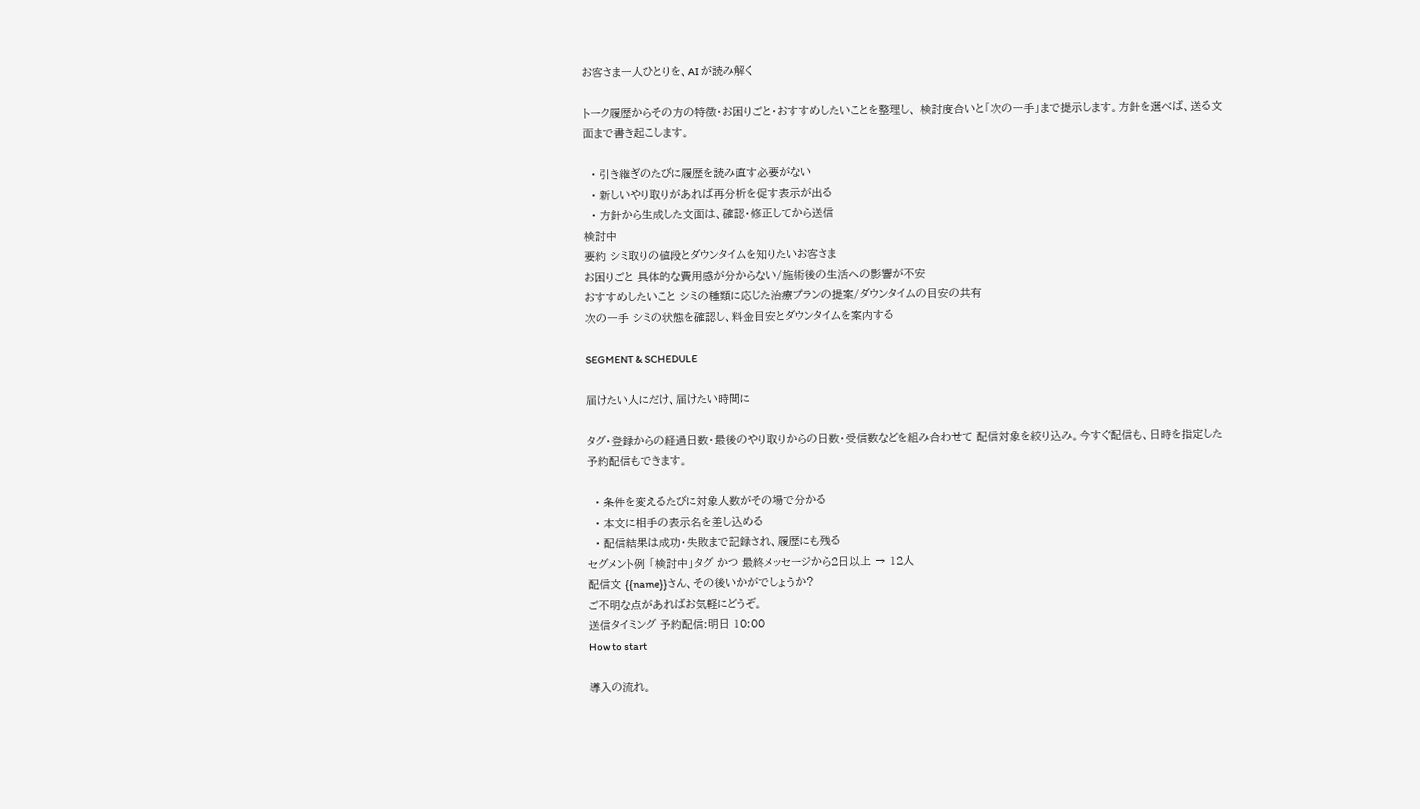お客さま一人ひとりを、AI が読み解く

トーク履歴からその方の特徴・お困りごと・おすすめしたいことを整理し、 検討度合いと「次の一手」まで提示します。方針を選べば、送る文面まで書き起こします。

  • 引き継ぎのたびに履歴を読み直す必要がない
  • 新しいやり取りがあれば再分析を促す表示が出る
  • 方針から生成した文面は、確認・修正してから送信
検討中
要約 シミ取りの値段とダウンタイムを知りたいお客さま
お困りごと 具体的な費用感が分からない/施術後の生活への影響が不安
おすすめしたいこと シミの種類に応じた治療プランの提案/ダウンタイムの目安の共有
次の一手 シミの状態を確認し、料金目安とダウンタイムを案内する

SEGMENT & SCHEDULE

届けたい人にだけ、届けたい時間に

タグ・登録からの経過日数・最後のやり取りからの日数・受信数などを組み合わせて 配信対象を絞り込み。今すぐ配信も、日時を指定した予約配信もできます。

  • 条件を変えるたびに対象人数がその場で分かる
  • 本文に相手の表示名を差し込める
  • 配信結果は成功・失敗まで記録され、履歴にも残る
セグメント例 「検討中」タグ かつ 最終メッセージから2日以上 → 12人
配信文 {{name}}さん、その後いかがでしょうか?
ご不明な点があればお気軽にどうぞ。
送信タイミング 予約配信:明日 10:00
How to start

導入の流れ。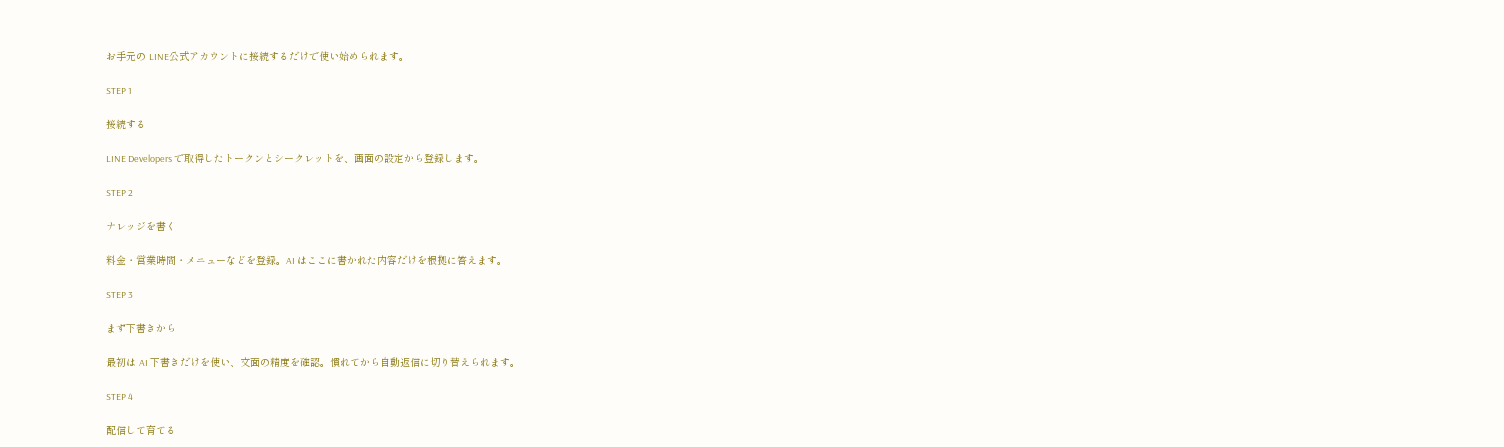お手元の LINE公式アカウントに接続するだけで使い始められます。

STEP 1

接続する

LINE Developers で取得したトークンとシークレットを、画面の設定から登録します。

STEP 2

ナレッジを書く

料金・営業時間・メニューなどを登録。AI はここに書かれた内容だけを根拠に答えます。

STEP 3

まず下書きから

最初は AI 下書きだけを使い、文面の精度を確認。慣れてから自動返信に切り替えられます。

STEP 4

配信して育てる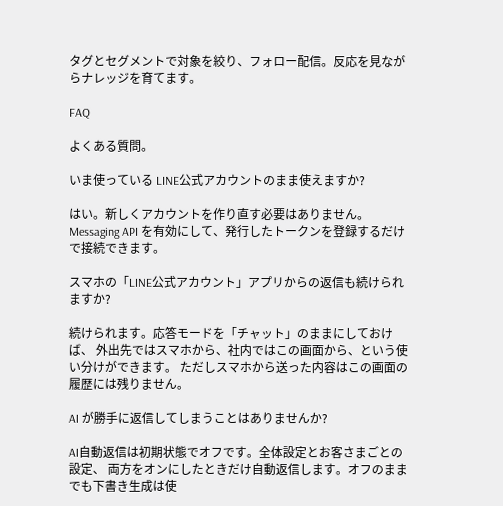タグとセグメントで対象を絞り、フォロー配信。反応を見ながらナレッジを育てます。

FAQ

よくある質問。

いま使っている LINE公式アカウントのまま使えますか?

はい。新しくアカウントを作り直す必要はありません。 Messaging API を有効にして、発行したトークンを登録するだけで接続できます。

スマホの「LINE公式アカウント」アプリからの返信も続けられますか?

続けられます。応答モードを「チャット」のままにしておけば、 外出先ではスマホから、社内ではこの画面から、という使い分けができます。 ただしスマホから送った内容はこの画面の履歴には残りません。

AI が勝手に返信してしまうことはありませんか?

AI自動返信は初期状態でオフです。全体設定とお客さまごとの設定、 両方をオンにしたときだけ自動返信します。オフのままでも下書き生成は使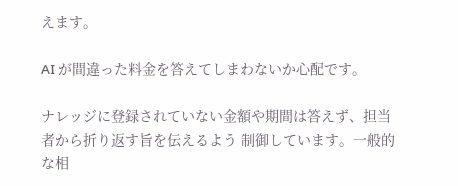えます。

AI が間違った料金を答えてしまわないか心配です。

ナレッジに登録されていない金額や期間は答えず、担当者から折り返す旨を伝えるよう 制御しています。一般的な相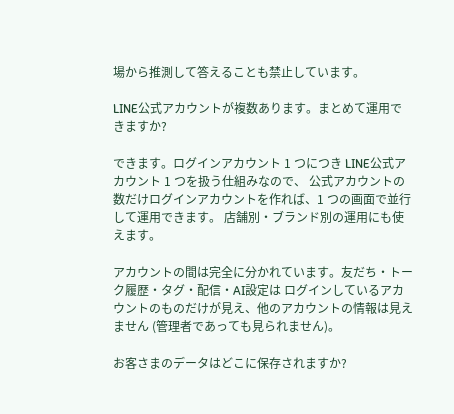場から推測して答えることも禁止しています。

LINE公式アカウントが複数あります。まとめて運用できますか?

できます。ログインアカウント 1 つにつき LINE公式アカウント 1 つを扱う仕組みなので、 公式アカウントの数だけログインアカウントを作れば、1 つの画面で並行して運用できます。 店舗別・ブランド別の運用にも使えます。

アカウントの間は完全に分かれています。友だち・トーク履歴・タグ・配信・AI設定は ログインしているアカウントのものだけが見え、他のアカウントの情報は見えません (管理者であっても見られません)。

お客さまのデータはどこに保存されますか?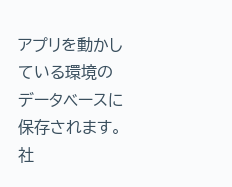アプリを動かしている環境のデータベースに保存されます。 社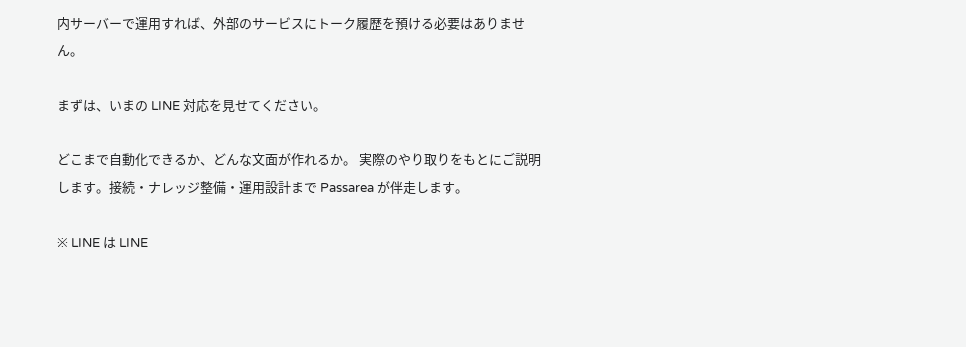内サーバーで運用すれば、外部のサービスにトーク履歴を預ける必要はありません。

まずは、いまの LINE 対応を見せてください。

どこまで自動化できるか、どんな文面が作れるか。 実際のやり取りをもとにご説明します。接続・ナレッジ整備・運用設計まで Passarea が伴走します。

※ LINE は LINE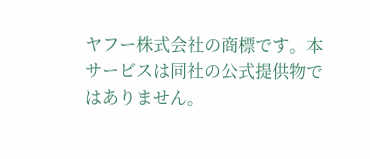ヤフー株式会社の商標です。本サービスは同社の公式提供物ではありません。